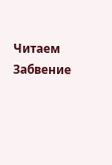Читаем Забвение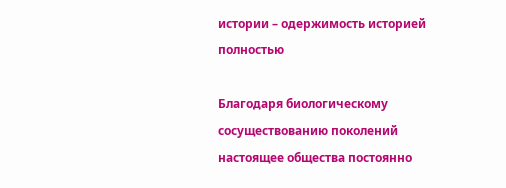истории – одержимость историей полностью

Благодаря биологическому сосуществованию поколений настоящее общества постоянно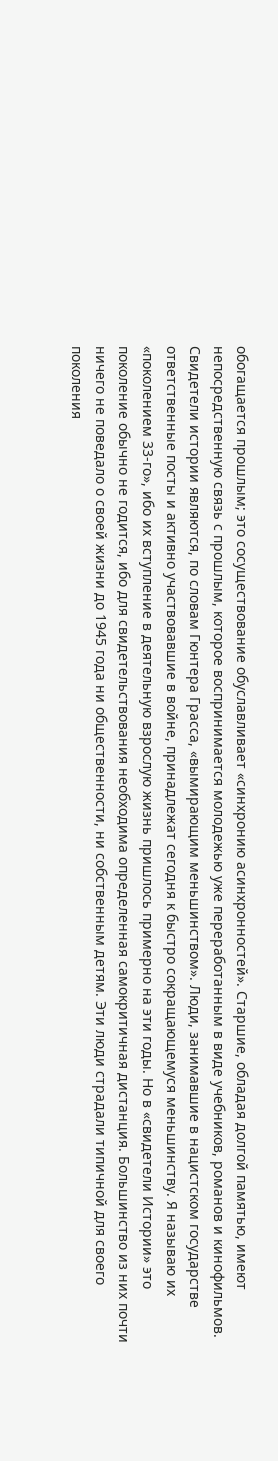обогащается прошлым; это сосуществование обуславливает «синхронию асинхронностей». Старшие, обладая долгой памятью, имеют непосредственную связь с прошлым, которое воспринимается молодежью уже переработанным в виде учебников, романов и кинофильмов. Свидетели истории являются, по словам Гюнтера Грасса, «вымирающим меньшинством». Люди, занимавшие в нацистском государстве ответственные посты и активно участвовавшие в войне, принадлежат сегодня к быстро сокращающемуся меньшинству. Я называю их «поколением 33-го», ибо их вступление в деятельную взрослую жизнь пришлось примерно на эти годы. Но в «свидетели Истории» это поколение обычно не годится, ибо для свидетельствования необходима определенная самокритичная дистанция. Большинство из них почти ничего не поведало о своей жизни до 1945 года ни общественности, ни собственным детям. Эти люди страдали типичной для своего поколения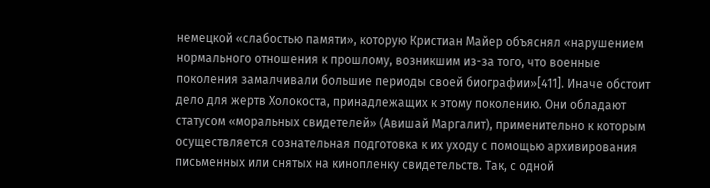немецкой «слабостью памяти», которую Кристиан Майер объяснял «нарушением нормального отношения к прошлому, возникшим из-за того, что военные поколения замалчивали большие периоды своей биографии»[411]. Иначе обстоит дело для жертв Холокоста, принадлежащих к этому поколению. Они обладают статусом «моральных свидетелей» (Авишай Маргалит), применительно к которым осуществляется сознательная подготовка к их уходу с помощью архивирования письменных или снятых на кинопленку свидетельств. Так, с одной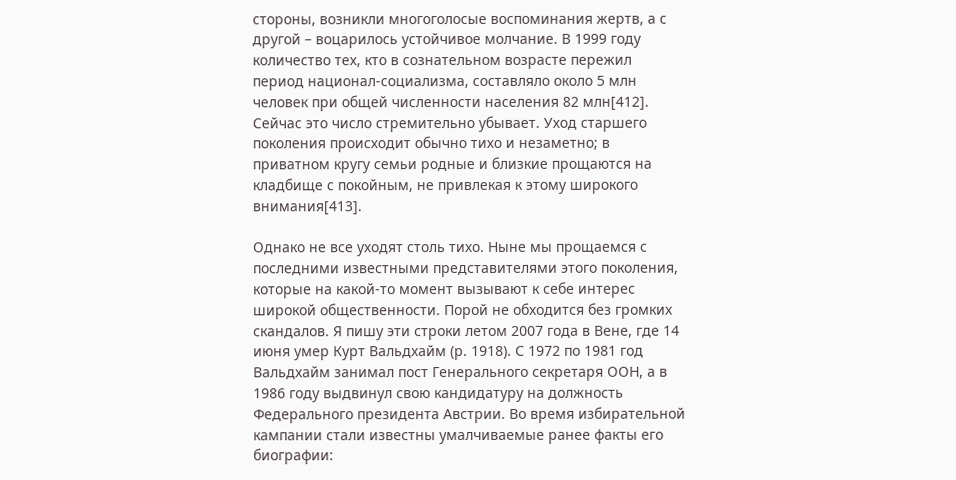стороны, возникли многоголосые воспоминания жертв, а с другой – воцарилось устойчивое молчание. В 1999 году количество тех, кто в сознательном возрасте пережил период национал-социализма, составляло около 5 млн человек при общей численности населения 82 млн[412]. Сейчас это число стремительно убывает. Уход старшего поколения происходит обычно тихо и незаметно; в приватном кругу семьи родные и близкие прощаются на кладбище с покойным, не привлекая к этому широкого внимания[413].

Однако не все уходят столь тихо. Ныне мы прощаемся с последними известными представителями этого поколения, которые на какой-то момент вызывают к себе интерес широкой общественности. Порой не обходится без громких скандалов. Я пишу эти строки летом 2007 года в Вене, где 14 июня умер Курт Вальдхайм (р. 1918). С 1972 по 1981 год Вальдхайм занимал пост Генерального секретаря ООН, а в 1986 году выдвинул свою кандидатуру на должность Федерального президента Австрии. Во время избирательной кампании стали известны умалчиваемые ранее факты его биографии: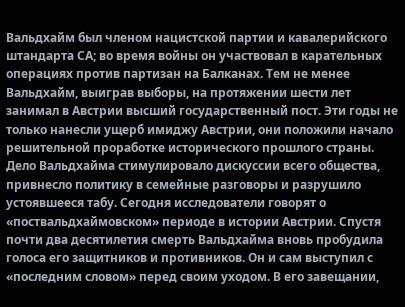Вальдхайм был членом нацистской партии и кавалерийского штандарта СА; во время войны он участвовал в карательных операциях против партизан на Балканах. Тем не менее Вальдхайм, выиграв выборы, на протяжении шести лет занимал в Австрии высший государственный пост. Эти годы не только нанесли ущерб имиджу Австрии, они положили начало решительной проработке исторического прошлого страны. Дело Вальдхайма стимулировало дискуссии всего общества, привнесло политику в семейные разговоры и разрушило устоявшееся табу. Сегодня исследователи говорят о «поствальдхаймовском» периоде в истории Австрии. Спустя почти два десятилетия смерть Вальдхайма вновь пробудила голоса его защитников и противников. Он и сам выступил с «последним словом» перед своим уходом. В его завещании,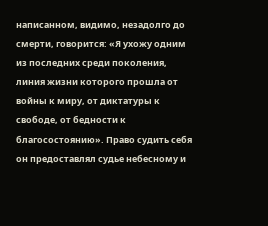написанном, видимо, незадолго до смерти, говорится: «Я ухожу одним из последних среди поколения, линия жизни которого прошла от войны к миру, от диктатуры к свободе, от бедности к благосостоянию». Право судить себя он предоставлял судье небесному и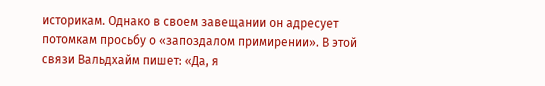историкам. Однако в своем завещании он адресует потомкам просьбу о «запоздалом примирении». В этой связи Вальдхайм пишет: «Да, я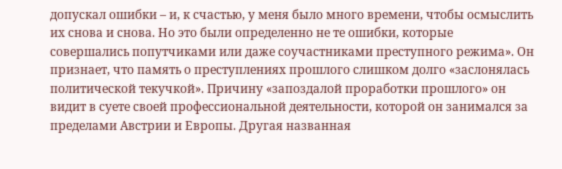допускал ошибки – и, к счастью, у меня было много времени, чтобы осмыслить их снова и снова. Но это были определенно не те ошибки, которые совершались попутчиками или даже соучастниками преступного режима». Он признает, что память о преступлениях прошлого слишком долго «заслонялась политической текучкой». Причину «запоздалой проработки прошлого» он видит в суете своей профессиональной деятельности, которой он занимался за пределами Австрии и Европы. Другая названная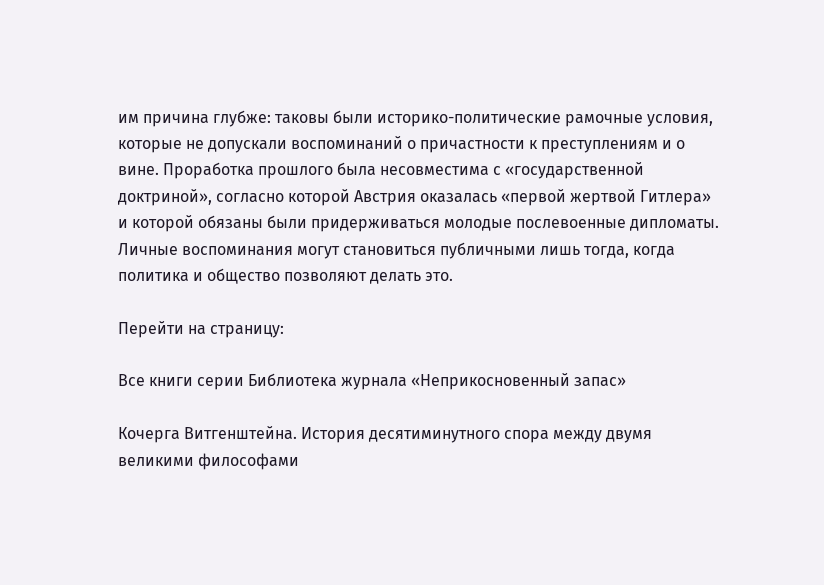им причина глубже: таковы были историко-политические рамочные условия, которые не допускали воспоминаний о причастности к преступлениям и о вине. Проработка прошлого была несовместима с «государственной доктриной», согласно которой Австрия оказалась «первой жертвой Гитлера» и которой обязаны были придерживаться молодые послевоенные дипломаты. Личные воспоминания могут становиться публичными лишь тогда, когда политика и общество позволяют делать это.

Перейти на страницу:

Все книги серии Библиотека журнала «Неприкосновенный запас»

Кочерга Витгенштейна. История десятиминутного спора между двумя великими философами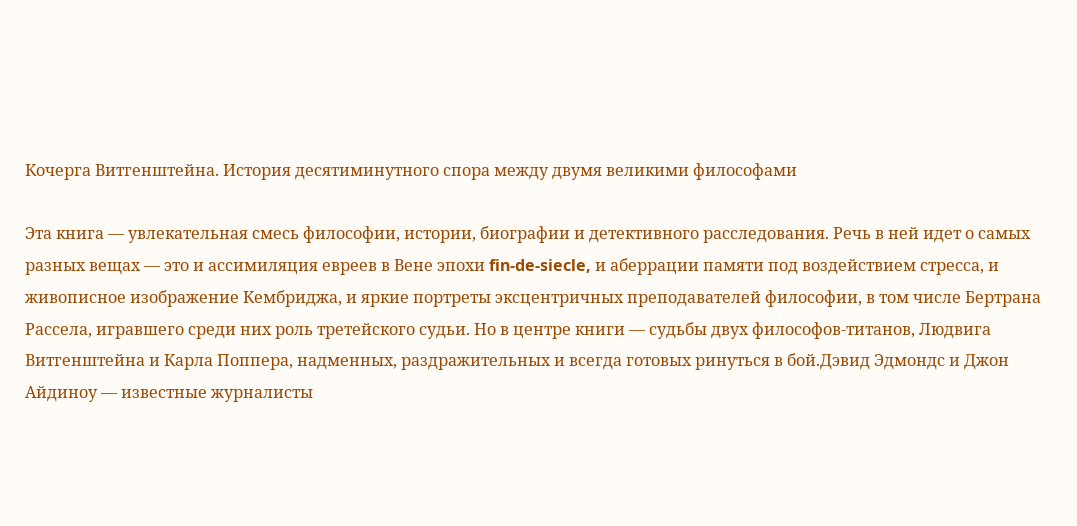Кочерга Витгенштейна. История десятиминутного спора между двумя великими философами

Эта книга — увлекательная смесь философии, истории, биографии и детективного расследования. Речь в ней идет о самых разных вещах — это и ассимиляция евреев в Вене эпохи fin-de-siecle, и аберрации памяти под воздействием стресса, и живописное изображение Кембриджа, и яркие портреты эксцентричных преподавателей философии, в том числе Бертрана Рассела, игравшего среди них роль третейского судьи. Но в центре книги — судьбы двух философов-титанов, Людвига Витгенштейна и Карла Поппера, надменных, раздражительных и всегда готовых ринуться в бой.Дэвид Эдмондс и Джон Айдиноу — известные журналисты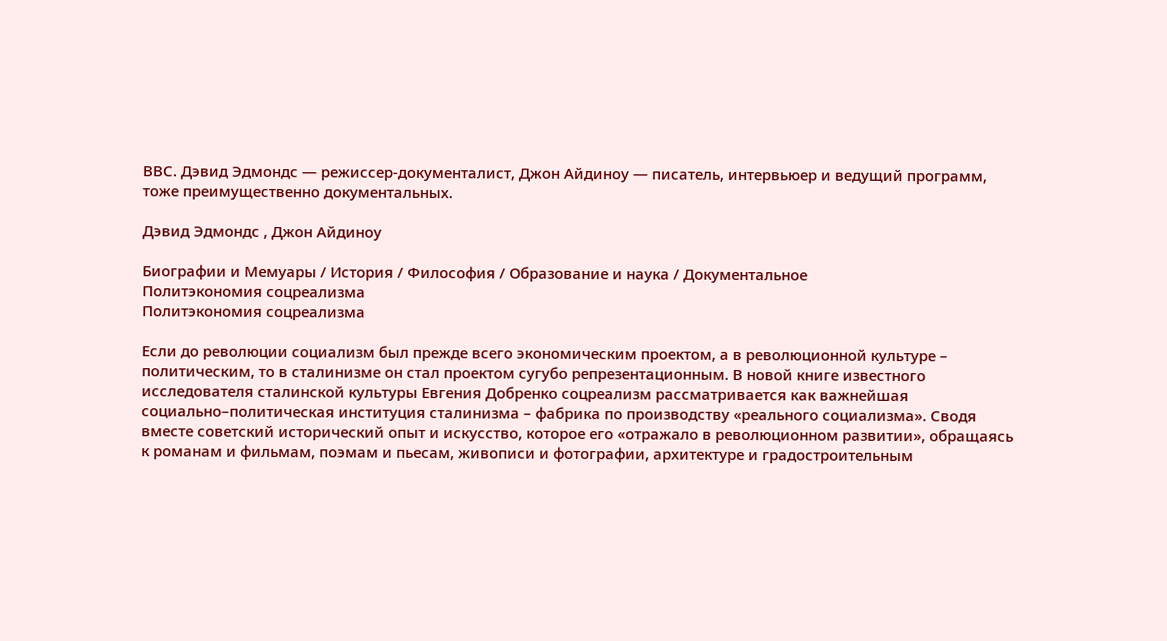ВВС. Дэвид Эдмондс — режиссер-документалист, Джон Айдиноу — писатель, интервьюер и ведущий программ, тоже преимущественно документальных.

Дэвид Эдмондс , Джон Айдиноу

Биографии и Мемуары / История / Философия / Образование и наука / Документальное
Политэкономия соцреализма
Политэкономия соцреализма

Если до революции социализм был прежде всего экономическим проектом, а в революционной культуре – политическим, то в сталинизме он стал проектом сугубо репрезентационным. В новой книге известного исследователя сталинской культуры Евгения Добренко соцреализм рассматривается как важнейшая социально–политическая институция сталинизма – фабрика по производству «реального социализма». Сводя вместе советский исторический опыт и искусство, которое его «отражало в революционном развитии», обращаясь к романам и фильмам, поэмам и пьесам, живописи и фотографии, архитектуре и градостроительным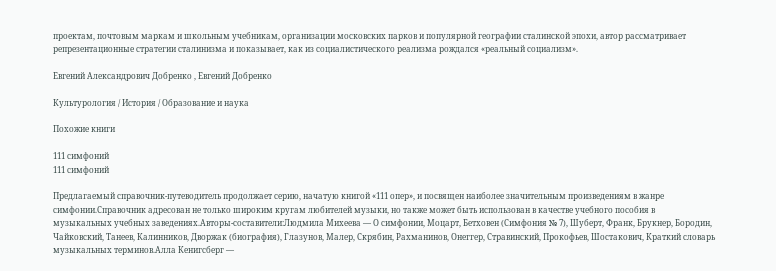проектам, почтовым маркам и школьным учебникам, организации московских парков и популярной географии сталинской эпохи, автор рассматривает репрезентационные стратегии сталинизма и показывает, как из социалистического реализма рождался «реальный социализм».

Евгений Александрович Добренко , Евгений Добренко

Культурология / История / Образование и наука

Похожие книги

111 симфоний
111 симфоний

Предлагаемый справочник-путеводитель продолжает серию, начатую книгой «111 опер», и посвящен наиболее значительным произведениям в жанре симфонии.Справочник адресован не только широким кругам любителей музыки, но также может быть использован в качестве учебного пособия в музыкальных учебных заведениях.Авторы-составители:Людмила Михеева — О симфонии, Моцарт, Бетховен (Симфония № 7), Шуберт, Франк, Брукнер, Бородин, Чайковский, Танеев, Калинников, Дворжак (биография), Глазунов, Малер, Скрябин, Рахманинов, Онеггер, Стравинский, Прокофьев, Шостакович, Краткий словарь музыкальных терминов.Алла Кенигсберг —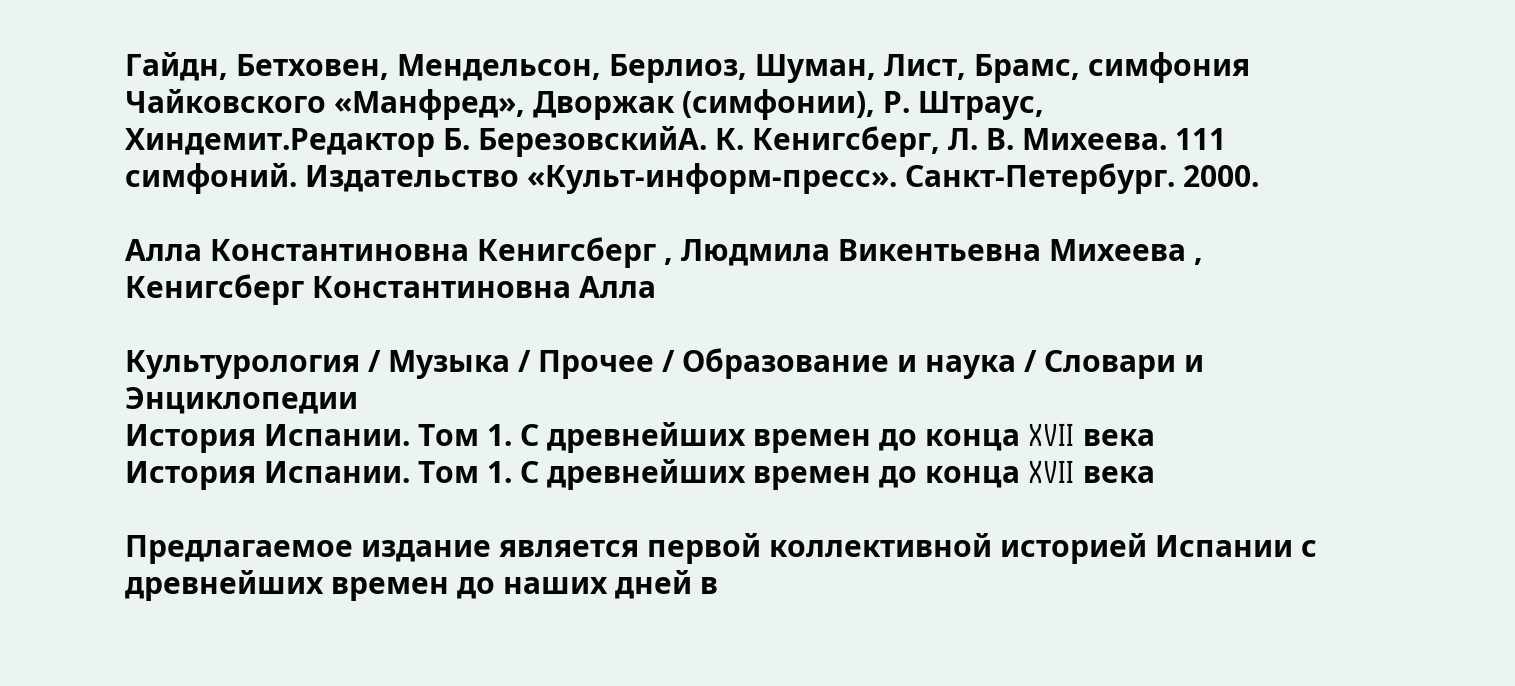Гайдн, Бетховен, Мендельсон, Берлиоз, Шуман, Лист, Брамс, симфония Чайковского «Манфред», Дворжак (симфонии), Р. Штраус, Хиндемит.Редактор Б. БерезовскийА. К. Кенигсберг, Л. В. Михеева. 111 симфоний. Издательство «Культ-информ-пресс». Санкт-Петербург. 2000.

Алла Константиновна Кенигсберг , Людмила Викентьевна Михеева , Кенигсберг Константиновна Алла

Культурология / Музыка / Прочее / Образование и наука / Словари и Энциклопедии
История Испании. Том 1. С древнейших времен до конца XVII века
История Испании. Том 1. С древнейших времен до конца XVII века

Предлагаемое издание является первой коллективной историей Испании с древнейших времен до наших дней в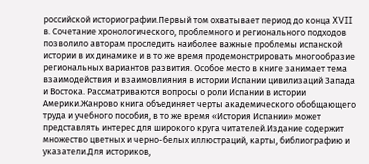российской историографии.Первый том охватывает период до конца XVII в. Сочетание хронологического, проблемного и регионального подходов позволило авторам проследить наиболее важные проблемы испанской истории в их динамике и в то же время продемонстрировать многообразие региональных вариантов развития. Особое место в книге занимает тема взаимодействия и взаимовлияния в истории Испании цивилизаций Запада и Востока. Рассматриваются вопросы о роли Испании в истории Америки.Жанрово книга объединяет черты академического обобщающего труда и учебного пособия, в то же время «История Испании» может представлять интерес для широкого круга читателей.Издание содержит множество цветных и черно-белых иллюстраций, карты, библиографию и указатели.Для историков,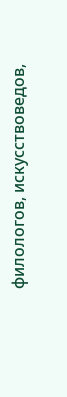филологов, искусствоведов,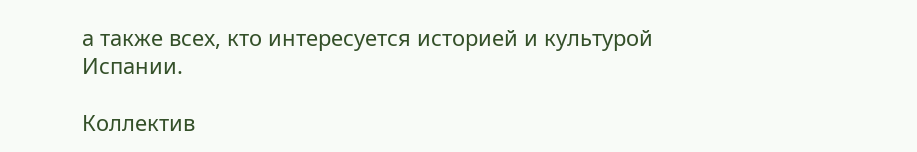а также всех, кто интересуется историей и культурой Испании.

Коллектив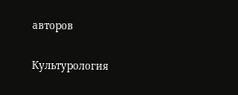авторов

Культурология